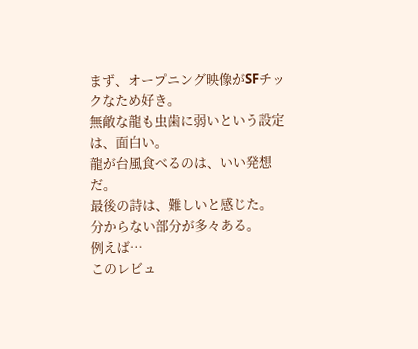まず、オープニング映像がSFチックなため好き。
無敵な龍も虫歯に弱いという設定は、面白い。
龍が台風食べるのは、いい発想だ。
最後の詩は、難しいと感じた。
分からない部分が多々ある。
例えば…
このレビュ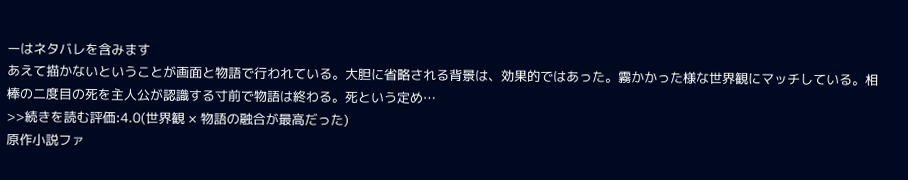ーはネタバレを含みます
あえて描かないということが画面と物語で行われている。大胆に省略される背景は、効果的ではあった。霧かかった様な世界観にマッチしている。相棒の二度目の死を主人公が認識する寸前で物語は終わる。死という定め…
>>続きを読む評価:4.0(世界観 × 物語の融合が最高だった)
原作小説ファ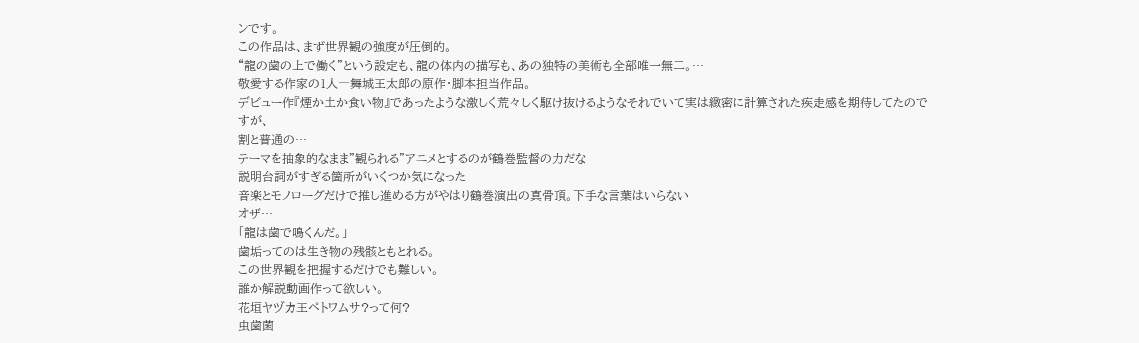ンです。
この作品は、まず世界観の強度が圧倒的。
“龍の歯の上で働く”という設定も、龍の体内の描写も、あの独特の美術も全部唯一無二。…
敬愛する作家の1人―舞城王太郎の原作・脚本担当作品。
デビュー作『煙か土か食い物』であったような激しく荒々しく駆け抜けるようなそれでいて実は緻密に計算された疾走感を期待してたのですが、
割と普通の…
テーマを抽象的なまま"観られる"アニメとするのが鶴巻監督の力だな
説明台詞がすぎる箇所がいくつか気になった
音楽とモノローグだけで推し進める方がやはり鶴巻演出の真骨頂。下手な言葉はいらない
オザ…
「龍は歯で鳴くんだ。」
歯垢ってのは生き物の残骸ともとれる。
この世界観を把握するだけでも難しい。
誰か解説動画作って欲しい。
花垣ヤヅカ王ペトワムサ?って何?
虫歯菌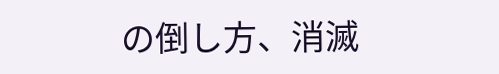の倒し方、消滅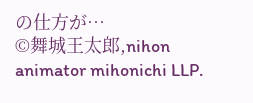の仕方が…
©舞城王太郎,nihon animator mihonichi LLP.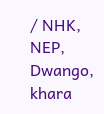/ NHK, NEP, Dwango, khara